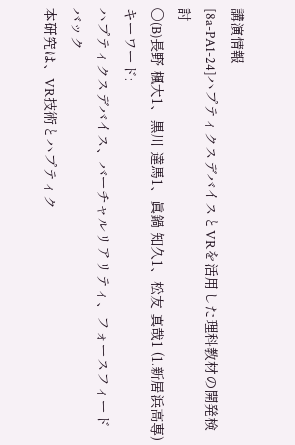講演情報
[8a-PA1-24]ハプティクスデバイスとVRを活用した理科教材の開発検討
〇(B)長野 楓大1、黒川 達馬1、眞鍋 知久1、松友 真哉1 (1.新居浜高専)
キーワード:
ハプティクスデバイス、バーチャルリアリティ、フォースフィードバック
本研究は、VR技術とハプティク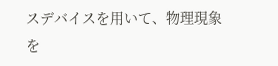スデバイスを用いて、物理現象を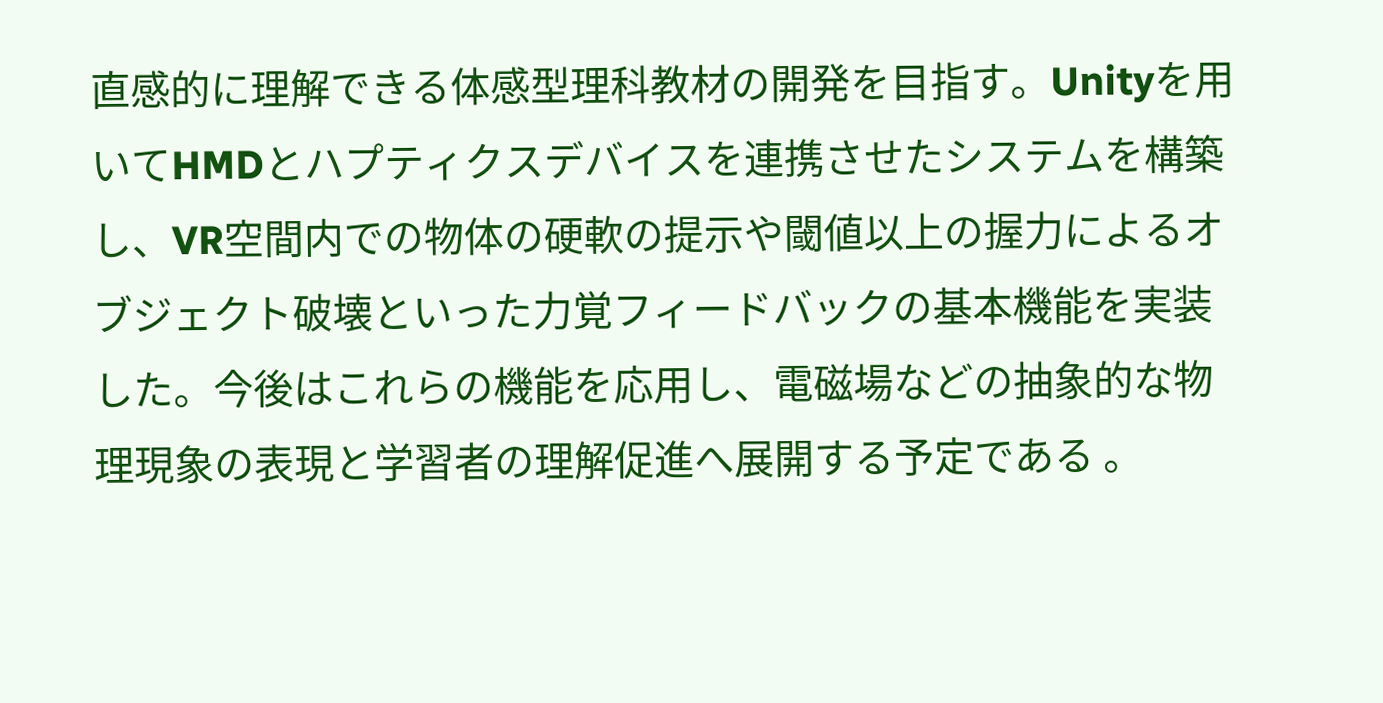直感的に理解できる体感型理科教材の開発を目指す。Unityを用いてHMDとハプティクスデバイスを連携させたシステムを構築し、VR空間内での物体の硬軟の提示や閾値以上の握力によるオブジェクト破壊といった力覚フィードバックの基本機能を実装した。今後はこれらの機能を応用し、電磁場などの抽象的な物理現象の表現と学習者の理解促進へ展開する予定である 。